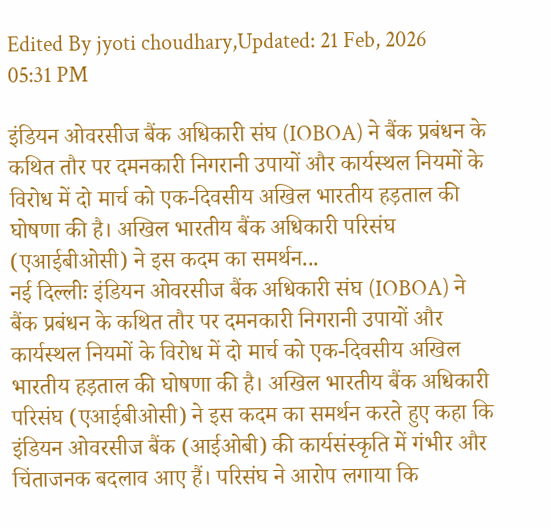Edited By jyoti choudhary,Updated: 21 Feb, 2026 05:31 PM

इंडियन ओवरसीज बैंक अधिकारी संघ (IOBOA) ने बैंक प्रबंधन के कथित तौर पर दमनकारी निगरानी उपायों और कार्यस्थल नियमों के विरोध में दो मार्च को एक-दिवसीय अखिल भारतीय हड़ताल की घोषणा की है। अखिल भारतीय बैंक अधिकारी परिसंघ (एआईबीओसी) ने इस कदम का समर्थन...
नई दिल्लीः इंडियन ओवरसीज बैंक अधिकारी संघ (IOBOA) ने बैंक प्रबंधन के कथित तौर पर दमनकारी निगरानी उपायों और कार्यस्थल नियमों के विरोध में दो मार्च को एक-दिवसीय अखिल भारतीय हड़ताल की घोषणा की है। अखिल भारतीय बैंक अधिकारी परिसंघ (एआईबीओसी) ने इस कदम का समर्थन करते हुए कहा कि इंडियन ओवरसीज बैंक (आईओबी) की कार्यसंस्कृति में गंभीर और चिंताजनक बदलाव आए हैं। परिसंघ ने आरोप लगाया कि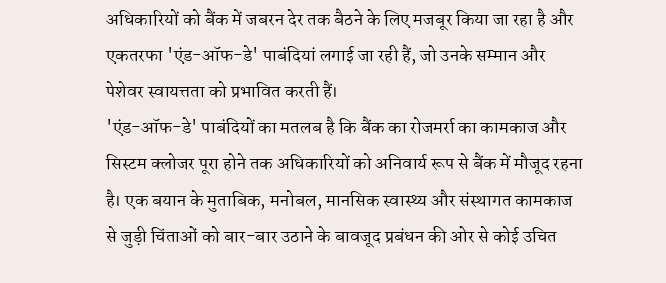अधिकारियों को बैंक में जबरन देर तक बैठने के लिए मजबूर किया जा रहा है और एकतरफा 'एंड-ऑफ-डे' पाबंदियां लगाई जा रही हैं, जो उनके सम्मान और पेशेवर स्वायत्तता को प्रभावित करती हैं।
'एंड-ऑफ-डे' पाबंदियों का मतलब है कि बैंक का रोजमर्रा का कामकाज और सिस्टम क्लोजर पूरा होने तक अधिकारियों को अनिवार्य रूप से बैंक में मौजूद रहना है। एक बयान के मुताबिक, मनोबल, मानसिक स्वास्थ्य और संस्थागत कामकाज से जुड़ी चिंताओं को बार-बार उठाने के बावजूद प्रबंधन की ओर से कोई उचित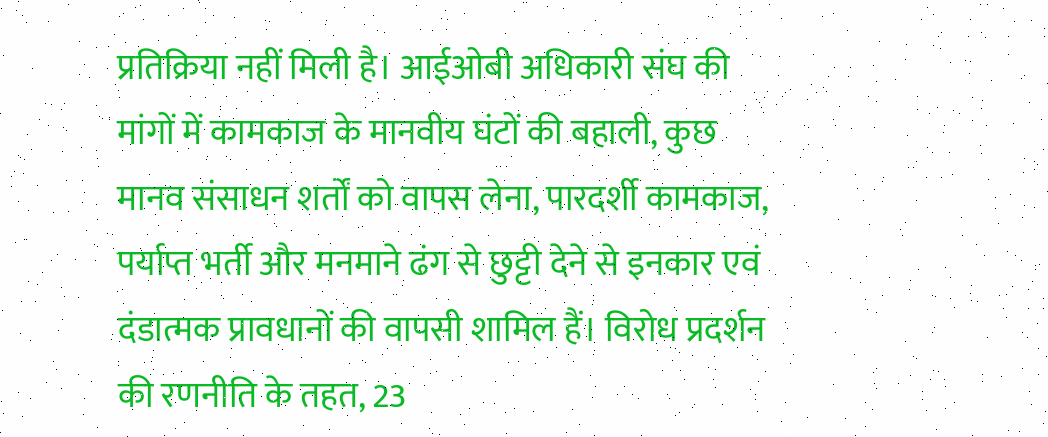प्रतिक्रिया नहीं मिली है। आईओबी अधिकारी संघ की मांगों में कामकाज के मानवीय घंटों की बहाली, कुछ मानव संसाधन शर्तों को वापस लेना, पारदर्शी कामकाज, पर्याप्त भर्ती और मनमाने ढंग से छुट्टी देने से इनकार एवं दंडात्मक प्रावधानों की वापसी शामिल हैं। विरोध प्रदर्शन की रणनीति के तहत, 23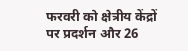फरवरी को क्षेत्रीय केंद्रों पर प्रदर्शन और 26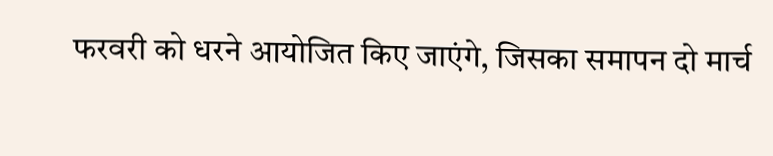फरवरी को धरने आयोजित किए जाएंगे, जिसका समापन दो मार्च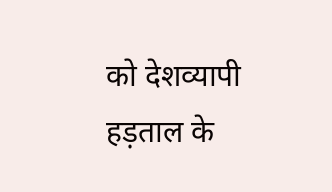को देशव्यापी हड़ताल के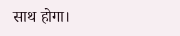साथ होगा।